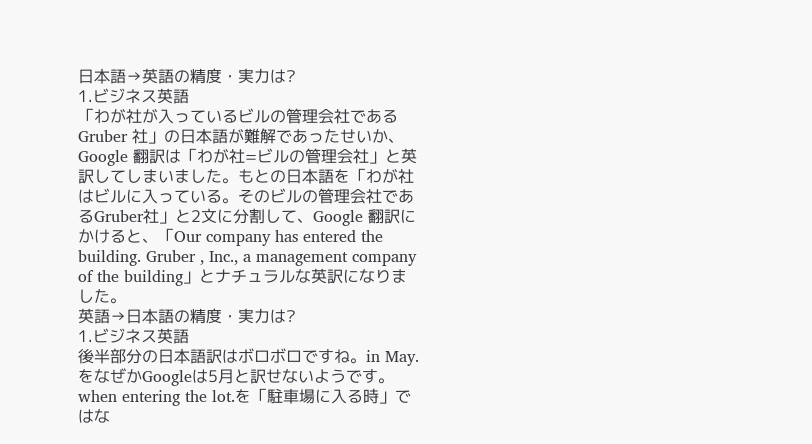日本語→英語の精度・実力は?
1.ビジネス英語
「わが社が入っているビルの管理会社である Gruber 社」の日本語が難解であったせいか、Google 翻訳は「わが社=ビルの管理会社」と英訳してしまいました。もとの日本語を「わが社はビルに入っている。そのビルの管理会社であるGruber社」と2文に分割して、Google 翻訳にかけると、「Our company has entered the building. Gruber , Inc., a management company of the building」とナチュラルな英訳になりました。
英語→日本語の精度・実力は?
1.ビジネス英語
後半部分の日本語訳はボロボロですね。in May. をなぜかGoogleは5月と訳せないようです。when entering the lot.を「駐車場に入る時」ではな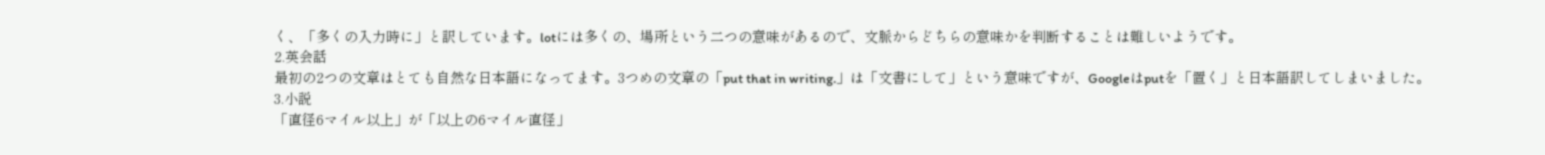く、「多くの入力時に」と訳しています。lotには多くの、場所という二つの意味があるので、文脈からどちらの意味かを判断することは難しいようです。
2.英会話
最初の2つの文章はとても自然な日本語になってます。3つめの文章の「put that in writing.」は「文書にして」という意味ですが、Googleはputを「置く」と日本語訳してしまいました。
3.小説
「直径6マイル以上」が「以上の6マイル直径」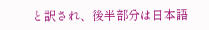と訳され、後半部分は日本語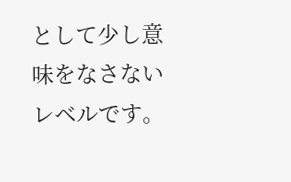として少し意味をなさないレベルです。